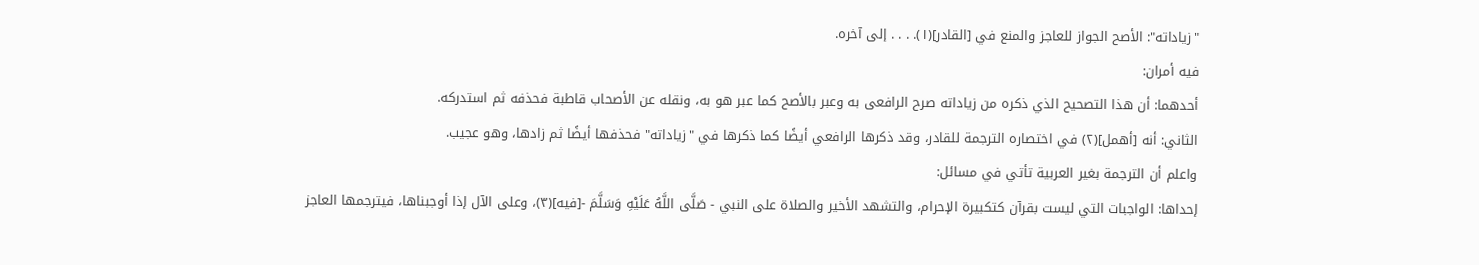"زياداته": الأصح الجواز للعاجز والمنع في [القادر](١). . . . إلى آخره.
فيه أمران:
أحدهما: أن هذا التصحيح الذي ذكره من زياداته صرح الرافعى به وعبر بالأصح كما عبر هو به، ونقله عن الأصحاب قاطبة فحذفه ثم استدركه.
الثاني: أنه [أهمل](٢) في اختصاره الترجمة للقادر، وقد ذكرها الرافعي أيضًا كما ذكرها في "زياداته" فحذفها أيضًا ثم زادها، وهو عجيب.
واعلم أن الترجمة بغير العربية تأتي في مسائل:
إحداها: الواجبات التي ليست بقرآن كتكبيرة الإحرام، والتشهد الأخير والصلاة على النبي - صَلَّى اللَّهُ عَلَيْهِ وَسَلَّمَ -[فيه](٣)، وعلى الآل إذا أوجبناها، فيترجمها العاجز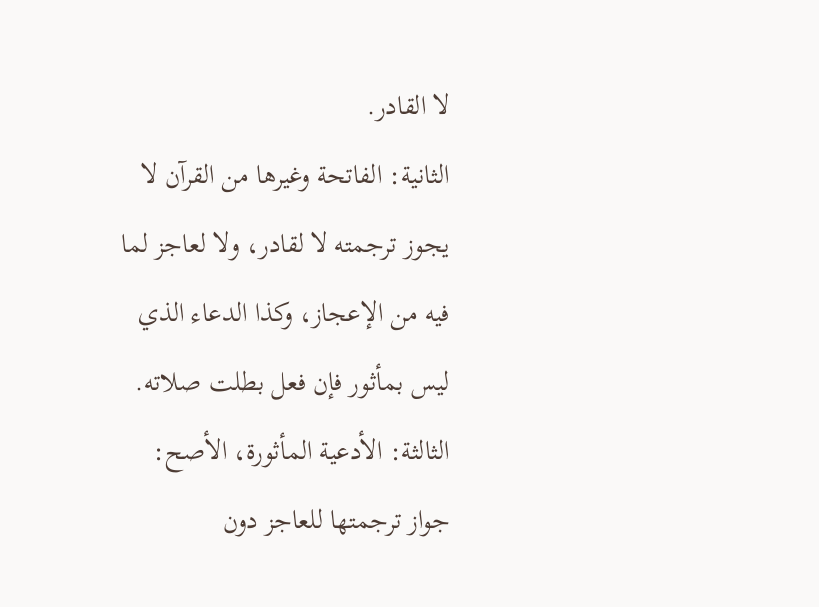لا القادر.
الثانية: الفاتحة وغيرها من القرآن لا يجوز ترجمته لا لقادر، ولا لعاجز لما فيه من الإعجاز، وكذا الدعاء الذي ليس بمأثور فإن فعل بطلت صلاته.
الثالثة: الأدعية المأثورة، الأصح: جواز ترجمتها للعاجز دون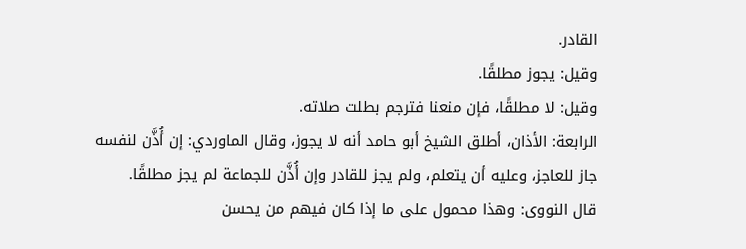القادر.
وقيل: يجوز مطلقًا.
وقيل: لا مطلقًا، فإن منعنا فترجم بطلت صلاته.
الرابعة: الأذان، أطلق الشيخ أبو حامد أنه لا يجوز، وقال الماوردي: إن أُذَّن لنفسه جاز للعاجز، وعليه أن يتعلم، ولم يجز للقادر وإن أُذَّن للجماعة لم يجز مطلقًا.
قال النووى: وهذا محمول على ما إذا كان فيهم من يحسن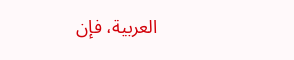العربية، فإن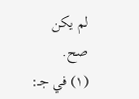لم يكن صح.
(١) في جـ: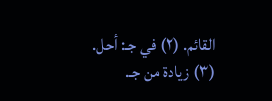القائم. (٢) في جـ: أحل. (٣) زيادة من جـ.